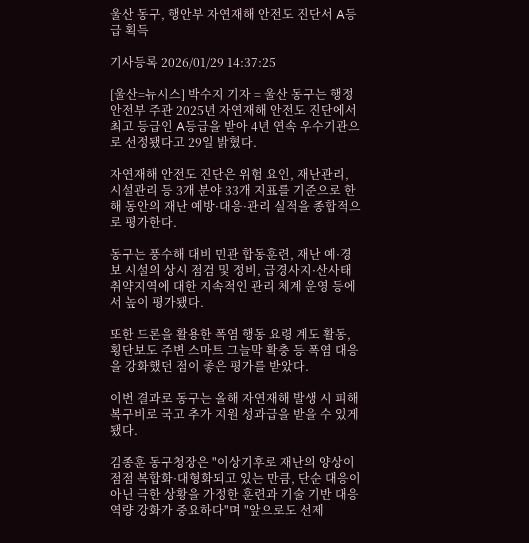울산 동구, 행안부 자연재해 안전도 진단서 A등급 획득

기사등록 2026/01/29 14:37:25

[울산=뉴시스] 박수지 기자 = 울산 동구는 행정안전부 주관 2025년 자연재해 안전도 진단에서 최고 등급인 A등급을 받아 4년 연속 우수기관으로 선정됐다고 29일 밝혔다.

자연재해 안전도 진단은 위험 요인, 재난관리, 시설관리 등 3개 분야 33개 지표를 기준으로 한 해 동안의 재난 예방·대응·관리 실적을 종합적으로 평가한다.

동구는 풍수해 대비 민관 합동훈련, 재난 예·경보 시설의 상시 점검 및 정비, 급경사지·산사태 취약지역에 대한 지속적인 관리 체계 운영 등에서 높이 평가됐다.

또한 드론을 활용한 폭염 행동 요령 계도 활동, 횡단보도 주변 스마트 그늘막 확충 등 폭염 대응을 강화했던 점이 좋은 평가를 받았다.

이번 결과로 동구는 올해 자연재해 발생 시 피해 복구비로 국고 추가 지원 성과급을 받을 수 있게 됐다.

김종훈 동구청장은 "이상기후로 재난의 양상이 점점 복합화·대형화되고 있는 만큼, 단순 대응이 아닌 극한 상황을 가정한 훈련과 기술 기반 대응 역량 강화가 중요하다"며 "앞으로도 선제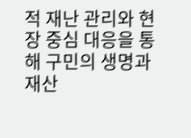적 재난 관리와 현장 중심 대응을 통해 구민의 생명과 재산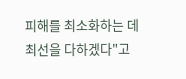피해를 최소화하는 데 최선을 다하겠다"고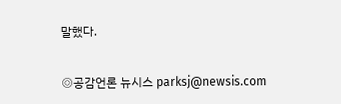말했다.


◎공감언론 뉴시스 parksj@newsis.com